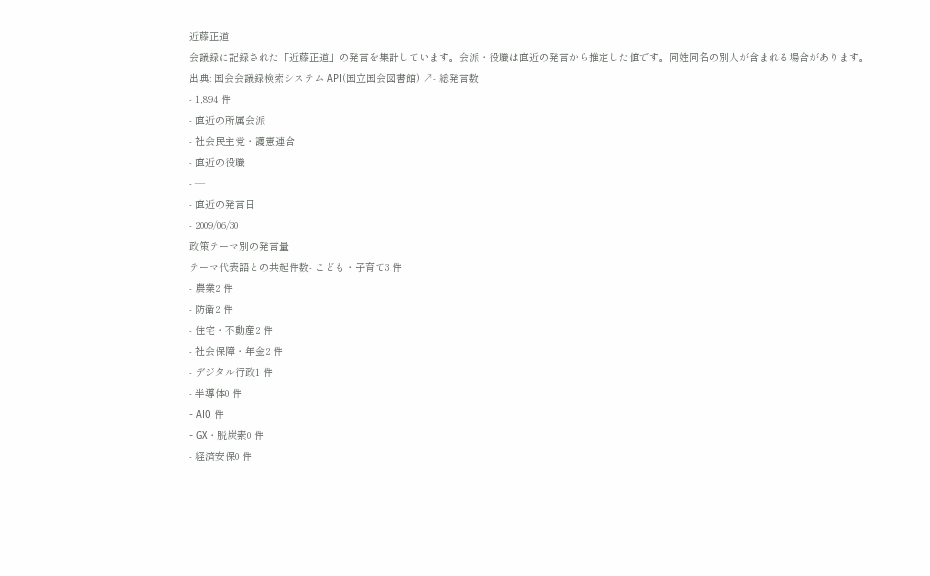近藤正道
会議録に記録された「近藤正道」の発言を集計しています。会派・役職は直近の発言から推定した値です。同姓同名の別人が含まれる場合があります。
出典: 国会会議録検索システム API(国立国会図書館) ↗- 総発言数
- 1,894 件
- 直近の所属会派
- 社会民主党・護憲連合
- 直近の役職
- —
- 直近の発言日
- 2009/06/30
政策テーマ別の発言量
テーマ代表語との共起件数- こども・子育て3 件
- 農業2 件
- 防衛2 件
- 住宅・不動産2 件
- 社会保障・年金2 件
- デジタル行政1 件
- 半導体0 件
- AI0 件
- GX・脱炭素0 件
- 経済安保0 件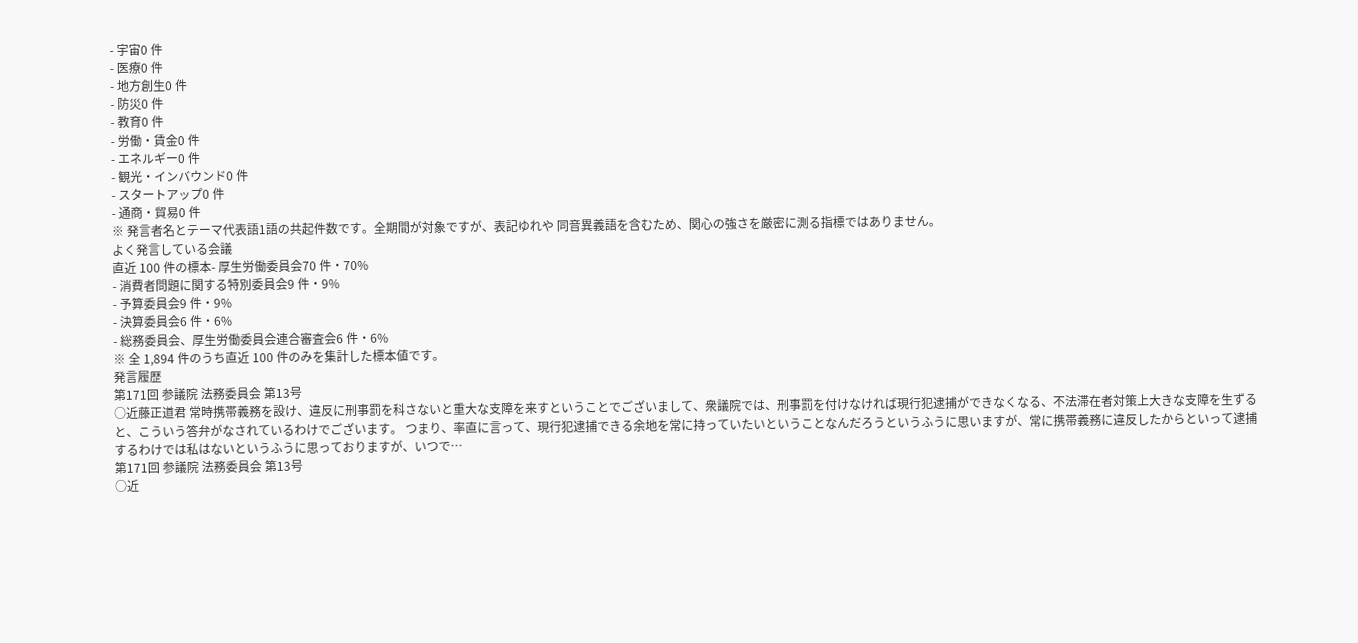- 宇宙0 件
- 医療0 件
- 地方創生0 件
- 防災0 件
- 教育0 件
- 労働・賃金0 件
- エネルギー0 件
- 観光・インバウンド0 件
- スタートアップ0 件
- 通商・貿易0 件
※ 発言者名とテーマ代表語1語の共起件数です。全期間が対象ですが、表記ゆれや 同音異義語を含むため、関心の強さを厳密に測る指標ではありません。
よく発言している会議
直近 100 件の標本- 厚生労働委員会70 件・70%
- 消費者問題に関する特別委員会9 件・9%
- 予算委員会9 件・9%
- 決算委員会6 件・6%
- 総務委員会、厚生労働委員会連合審査会6 件・6%
※ 全 1,894 件のうち直近 100 件のみを集計した標本値です。
発言履歴
第171回 参議院 法務委員会 第13号
○近藤正道君 常時携帯義務を設け、違反に刑事罰を科さないと重大な支障を来すということでございまして、衆議院では、刑事罰を付けなければ現行犯逮捕ができなくなる、不法滞在者対策上大きな支障を生ずると、こういう答弁がなされているわけでございます。 つまり、率直に言って、現行犯逮捕できる余地を常に持っていたいということなんだろうというふうに思いますが、常に携帯義務に違反したからといって逮捕するわけでは私はないというふうに思っておりますが、いつで…
第171回 参議院 法務委員会 第13号
○近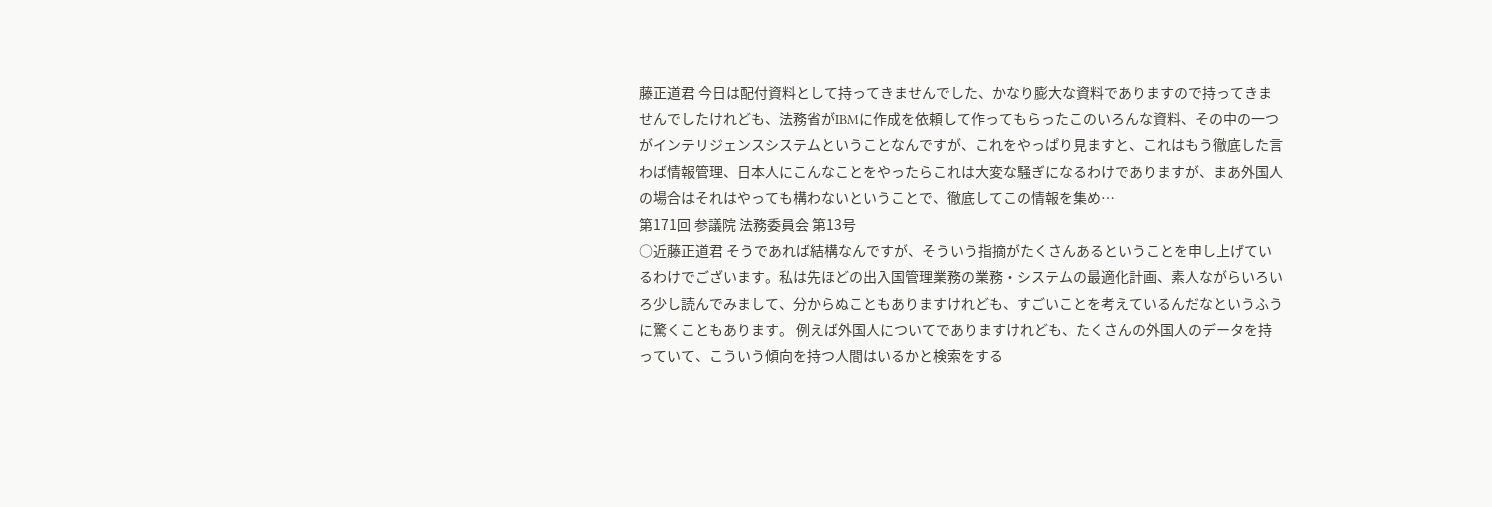藤正道君 今日は配付資料として持ってきませんでした、かなり膨大な資料でありますので持ってきませんでしたけれども、法務省がIBMに作成を依頼して作ってもらったこのいろんな資料、その中の一つがインテリジェンスシステムということなんですが、これをやっぱり見ますと、これはもう徹底した言わば情報管理、日本人にこんなことをやったらこれは大変な騒ぎになるわけでありますが、まあ外国人の場合はそれはやっても構わないということで、徹底してこの情報を集め…
第171回 参議院 法務委員会 第13号
○近藤正道君 そうであれば結構なんですが、そういう指摘がたくさんあるということを申し上げているわけでございます。私は先ほどの出入国管理業務の業務・システムの最適化計画、素人ながらいろいろ少し読んでみまして、分からぬこともありますけれども、すごいことを考えているんだなというふうに驚くこともあります。 例えば外国人についてでありますけれども、たくさんの外国人のデータを持っていて、こういう傾向を持つ人間はいるかと検索をする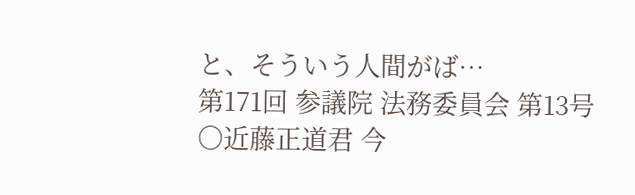と、そういう人間がば…
第171回 参議院 法務委員会 第13号
○近藤正道君 今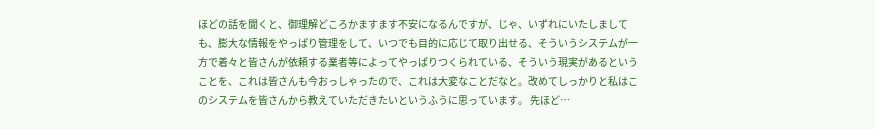ほどの話を聞くと、御理解どころかますます不安になるんですが、じゃ、いずれにいたしましても、膨大な情報をやっぱり管理をして、いつでも目的に応じて取り出せる、そういうシステムが一方で着々と皆さんが依頼する業者等によってやっぱりつくられている、そういう現実があるということを、これは皆さんも今おっしゃったので、これは大変なことだなと。改めてしっかりと私はこのシステムを皆さんから教えていただきたいというふうに思っています。 先ほど…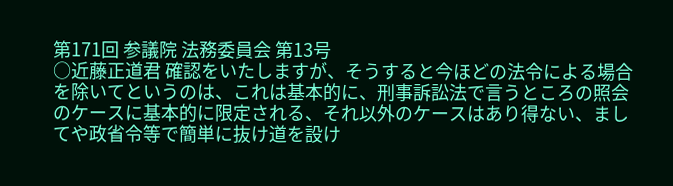第171回 参議院 法務委員会 第13号
○近藤正道君 確認をいたしますが、そうすると今ほどの法令による場合を除いてというのは、これは基本的に、刑事訴訟法で言うところの照会のケースに基本的に限定される、それ以外のケースはあり得ない、ましてや政省令等で簡単に抜け道を設け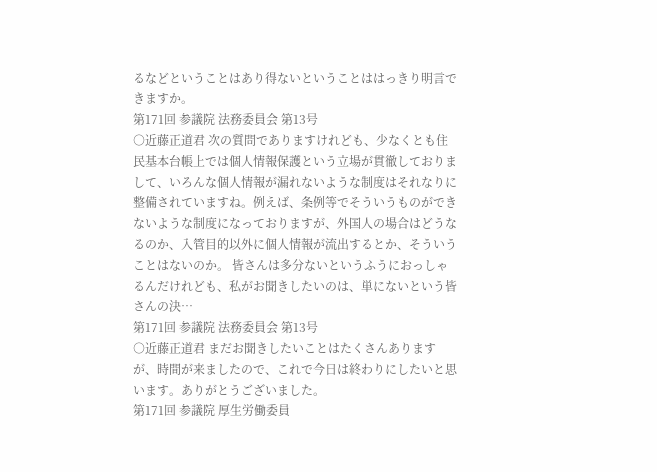るなどということはあり得ないということははっきり明言できますか。
第171回 参議院 法務委員会 第13号
○近藤正道君 次の質問でありますけれども、少なくとも住民基本台帳上では個人情報保護という立場が貫徹しておりまして、いろんな個人情報が漏れないような制度はそれなりに整備されていますね。例えば、条例等でそういうものができないような制度になっておりますが、外国人の場合はどうなるのか、入管目的以外に個人情報が流出するとか、そういうことはないのか。 皆さんは多分ないというふうにおっしゃるんだけれども、私がお聞きしたいのは、単にないという皆さんの決…
第171回 参議院 法務委員会 第13号
○近藤正道君 まだお聞きしたいことはたくさんありますが、時間が来ましたので、これで今日は終わりにしたいと思います。ありがとうございました。
第171回 参議院 厚生労働委員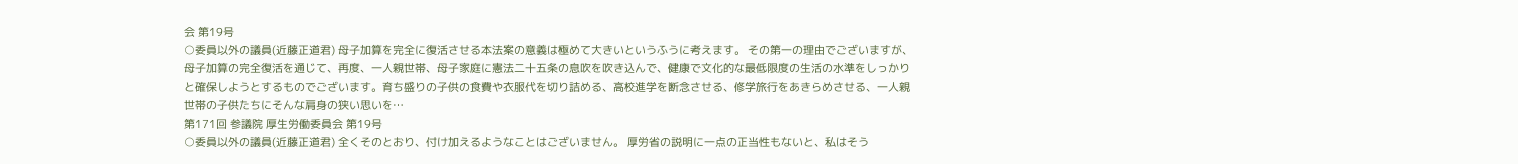会 第19号
○委員以外の議員(近藤正道君) 母子加算を完全に復活させる本法案の意義は極めて大きいというふうに考えます。 その第一の理由でございますが、母子加算の完全復活を通じて、再度、一人親世帯、母子家庭に憲法二十五条の息吹を吹き込んで、健康で文化的な最低限度の生活の水準をしっかりと確保しようとするものでございます。育ち盛りの子供の食費や衣服代を切り詰める、高校進学を断念させる、修学旅行をあきらめさせる、一人親世帯の子供たちにそんな肩身の狭い思いを…
第171回 参議院 厚生労働委員会 第19号
○委員以外の議員(近藤正道君) 全くそのとおり、付け加えるようなことはございません。 厚労省の説明に一点の正当性もないと、私はそう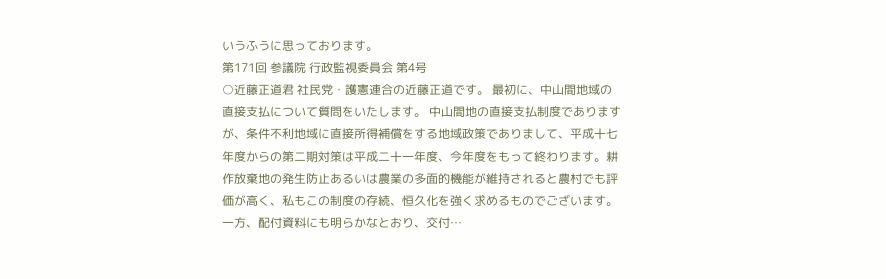いうふうに思っております。
第171回 参議院 行政監視委員会 第4号
○近藤正道君 社民党・護憲連合の近藤正道です。 最初に、中山間地域の直接支払について質問をいたします。 中山間地の直接支払制度でありますが、条件不利地域に直接所得補償をする地域政策でありまして、平成十七年度からの第二期対策は平成二十一年度、今年度をもって終わります。耕作放棄地の発生防止あるいは農業の多面的機能が維持されると農村でも評価が高く、私もこの制度の存続、恒久化を強く求めるものでございます。 一方、配付資料にも明らかなとおり、交付…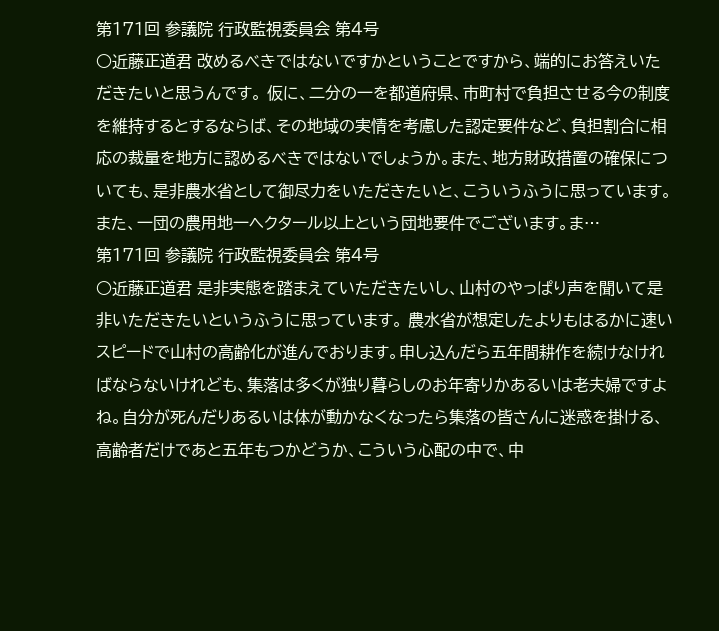第171回 参議院 行政監視委員会 第4号
○近藤正道君 改めるべきではないですかということですから、端的にお答えいただきたいと思うんです。 仮に、二分の一を都道府県、市町村で負担させる今の制度を維持するとするならば、その地域の実情を考慮した認定要件など、負担割合に相応の裁量を地方に認めるべきではないでしょうか。また、地方財政措置の確保についても、是非農水省として御尽力をいただきたいと、こういうふうに思っています。 また、一団の農用地一ヘクタール以上という団地要件でございます。ま…
第171回 参議院 行政監視委員会 第4号
○近藤正道君 是非実態を踏まえていただきたいし、山村のやっぱり声を聞いて是非いただきたいというふうに思っています。 農水省が想定したよりもはるかに速いスピードで山村の高齢化が進んでおります。申し込んだら五年間耕作を続けなければならないけれども、集落は多くが独り暮らしのお年寄りかあるいは老夫婦ですよね。自分が死んだりあるいは体が動かなくなったら集落の皆さんに迷惑を掛ける、高齢者だけであと五年もつかどうか、こういう心配の中で、中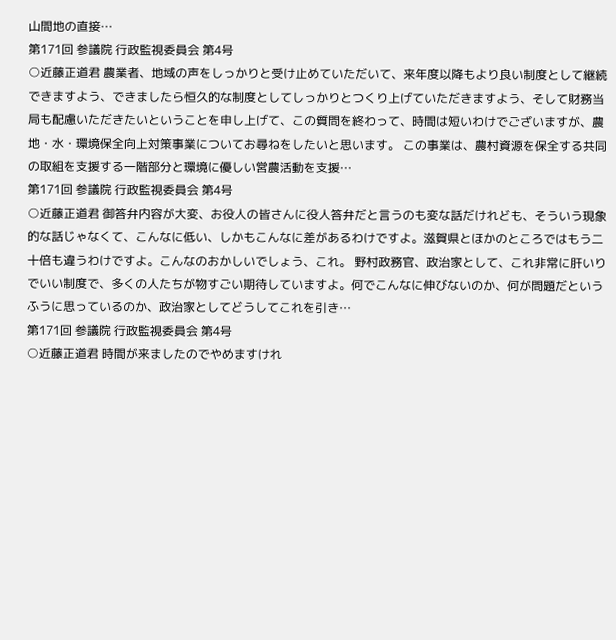山間地の直接…
第171回 参議院 行政監視委員会 第4号
○近藤正道君 農業者、地域の声をしっかりと受け止めていただいて、来年度以降もより良い制度として継続できますよう、できましたら恒久的な制度としてしっかりとつくり上げていただきますよう、そして財務当局も配慮いただきたいということを申し上げて、この質問を終わって、時間は短いわけでございますが、農地・水・環境保全向上対策事業についてお尋ねをしたいと思います。 この事業は、農村資源を保全する共同の取組を支援する一階部分と環境に優しい営農活動を支援…
第171回 参議院 行政監視委員会 第4号
○近藤正道君 御答弁内容が大変、お役人の皆さんに役人答弁だと言うのも変な話だけれども、そういう現象的な話じゃなくて、こんなに低い、しかもこんなに差があるわけですよ。滋賀県とほかのところではもう二十倍も違うわけですよ。こんなのおかしいでしょう、これ。 野村政務官、政治家として、これ非常に肝いりでいい制度で、多くの人たちが物すごい期待していますよ。何でこんなに伸びないのか、何が問題だというふうに思っているのか、政治家としてどうしてこれを引き…
第171回 参議院 行政監視委員会 第4号
○近藤正道君 時間が来ましたのでやめますけれ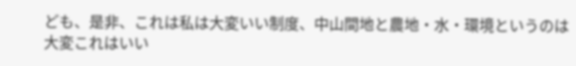ども、是非、これは私は大変いい制度、中山間地と農地・水・環境というのは大変これはいい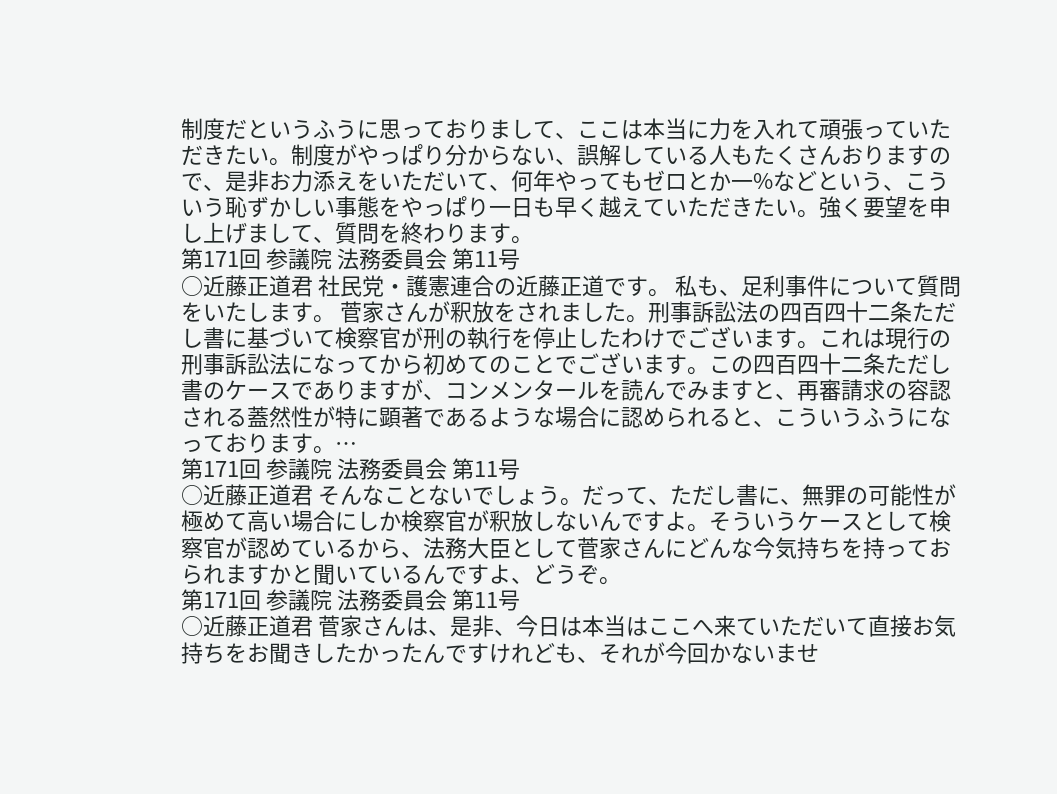制度だというふうに思っておりまして、ここは本当に力を入れて頑張っていただきたい。制度がやっぱり分からない、誤解している人もたくさんおりますので、是非お力添えをいただいて、何年やってもゼロとか一%などという、こういう恥ずかしい事態をやっぱり一日も早く越えていただきたい。強く要望を申し上げまして、質問を終わります。
第171回 参議院 法務委員会 第11号
○近藤正道君 社民党・護憲連合の近藤正道です。 私も、足利事件について質問をいたします。 菅家さんが釈放をされました。刑事訴訟法の四百四十二条ただし書に基づいて検察官が刑の執行を停止したわけでございます。これは現行の刑事訴訟法になってから初めてのことでございます。この四百四十二条ただし書のケースでありますが、コンメンタールを読んでみますと、再審請求の容認される蓋然性が特に顕著であるような場合に認められると、こういうふうになっております。…
第171回 参議院 法務委員会 第11号
○近藤正道君 そんなことないでしょう。だって、ただし書に、無罪の可能性が極めて高い場合にしか検察官が釈放しないんですよ。そういうケースとして検察官が認めているから、法務大臣として菅家さんにどんな今気持ちを持っておられますかと聞いているんですよ、どうぞ。
第171回 参議院 法務委員会 第11号
○近藤正道君 菅家さんは、是非、今日は本当はここへ来ていただいて直接お気持ちをお聞きしたかったんですけれども、それが今回かないませ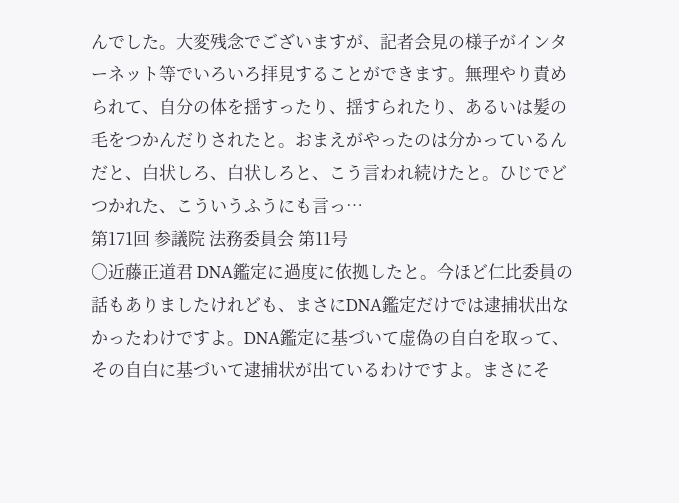んでした。大変残念でございますが、記者会見の様子がインターネット等でいろいろ拝見することができます。無理やり責められて、自分の体を揺すったり、揺すられたり、あるいは髪の毛をつかんだりされたと。おまえがやったのは分かっているんだと、白状しろ、白状しろと、こう言われ続けたと。ひじでどつかれた、こういうふうにも言っ…
第171回 参議院 法務委員会 第11号
○近藤正道君 DNA鑑定に過度に依拠したと。今ほど仁比委員の話もありましたけれども、まさにDNA鑑定だけでは逮捕状出なかったわけですよ。DNA鑑定に基づいて虚偽の自白を取って、その自白に基づいて逮捕状が出ているわけですよ。まさにそ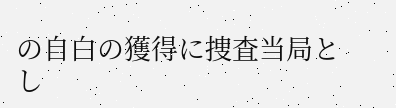の自白の獲得に捜査当局とし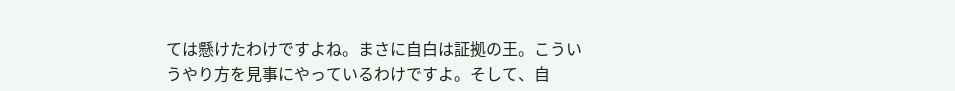ては懸けたわけですよね。まさに自白は証拠の王。こういうやり方を見事にやっているわけですよ。そして、自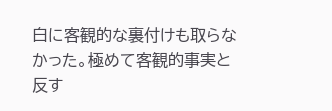白に客観的な裏付けも取らなかった。極めて客観的事実と反す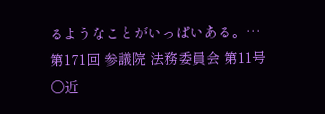るようなことがいっぱいある。…
第171回 参議院 法務委員会 第11号
○近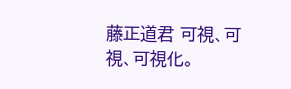藤正道君 可視、可視、可視化。